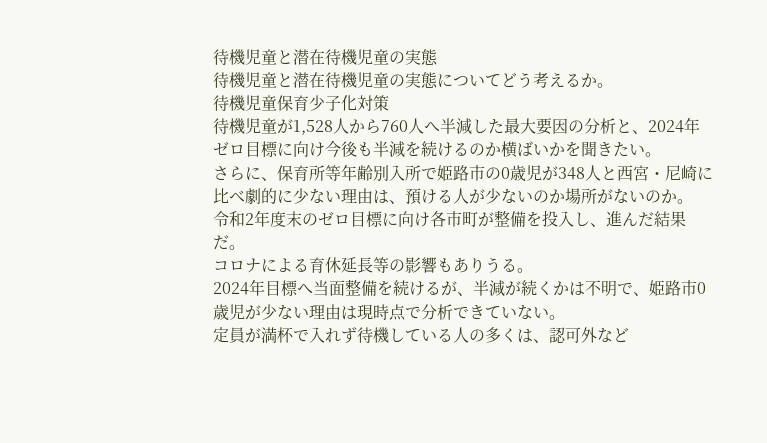待機児童と潜在待機児童の実態
待機児童と潜在待機児童の実態についてどう考えるか。
待機児童保育少子化対策
待機児童が1,528人から760人へ半減した最大要因の分析と、2024年ゼロ目標に向け今後も半減を続けるのか横ばいかを聞きたい。
さらに、保育所等年齢別入所で姫路市の0歳児が348人と西宮・尼崎に比べ劇的に少ない理由は、預ける人が少ないのか場所がないのか。
令和2年度末のゼロ目標に向け各市町が整備を投入し、進んだ結果だ。
コロナによる育休延長等の影響もありうる。
2024年目標へ当面整備を続けるが、半減が続くかは不明で、姫路市0歳児が少ない理由は現時点で分析できていない。
定員が満杯で入れず待機している人の多くは、認可外など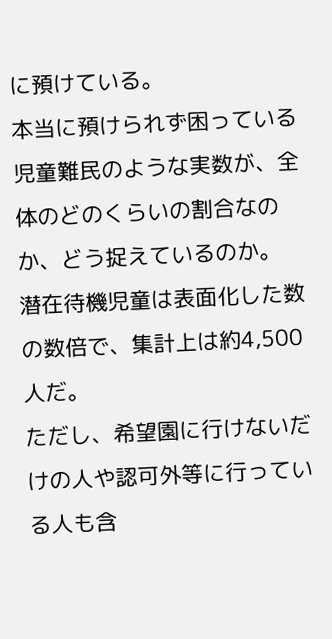に預けている。
本当に預けられず困っている児童難民のような実数が、全体のどのくらいの割合なのか、どう捉えているのか。
潜在待機児童は表面化した数の数倍で、集計上は約4,500人だ。
ただし、希望園に行けないだけの人や認可外等に行っている人も含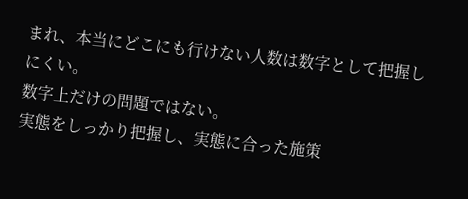まれ、本当にどこにも行けない人数は数字として把握しにくい。
数字上だけの問題ではない。
実態をしっかり把握し、実態に合った施策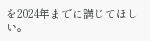を2024年までに講じてほしい。